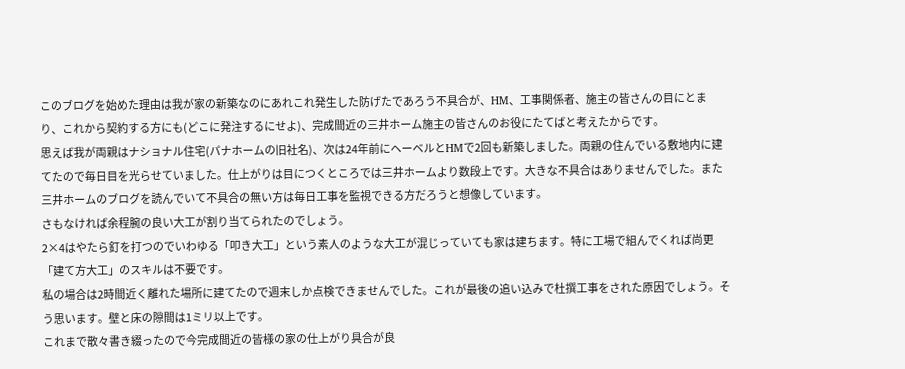このブログを始めた理由は我が家の新築なのにあれこれ発生した防げたであろう不具合が、HM、工事関係者、施主の皆さんの目にとまり、これから契約する方にも(どこに発注するにせよ)、完成間近の三井ホーム施主の皆さんのお役にたてばと考えたからです。
思えば我が両親はナショナル住宅(パナホームの旧社名)、次は24年前にヘーベルとHMで2回も新築しました。両親の住んでいる敷地内に建てたので毎日目を光らせていました。仕上がりは目につくところでは三井ホームより数段上です。大きな不具合はありませんでした。また三井ホームのブログを読んでいて不具合の無い方は毎日工事を監視できる方だろうと想像しています。
さもなければ余程腕の良い大工が割り当てられたのでしょう。
2×4はやたら釘を打つのでいわゆる「叩き大工」という素人のような大工が混じっていても家は建ちます。特に工場で組んでくれば尚更「建て方大工」のスキルは不要です。
私の場合は2時間近く離れた場所に建てたので週末しか点検できませんでした。これが最後の追い込みで杜撰工事をされた原因でしょう。そう思います。壁と床の隙間は1ミリ以上です。
これまで散々書き綴ったので今完成間近の皆様の家の仕上がり具合が良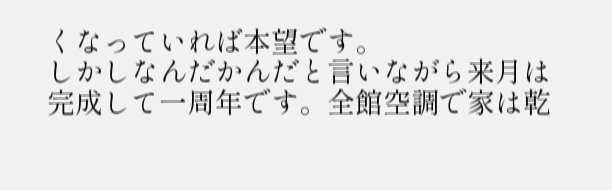くなっていれば本望です。
しかしなんだかんだと言いながら来月は完成して一周年です。全館空調で家は乾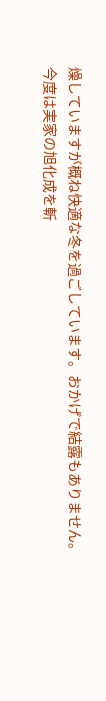燥していますが概ね快適な冬を過ごしています。おかげで結露もありません。
今度は実家の旭化成を斬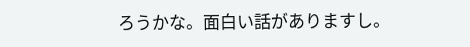ろうかな。面白い話がありますし。